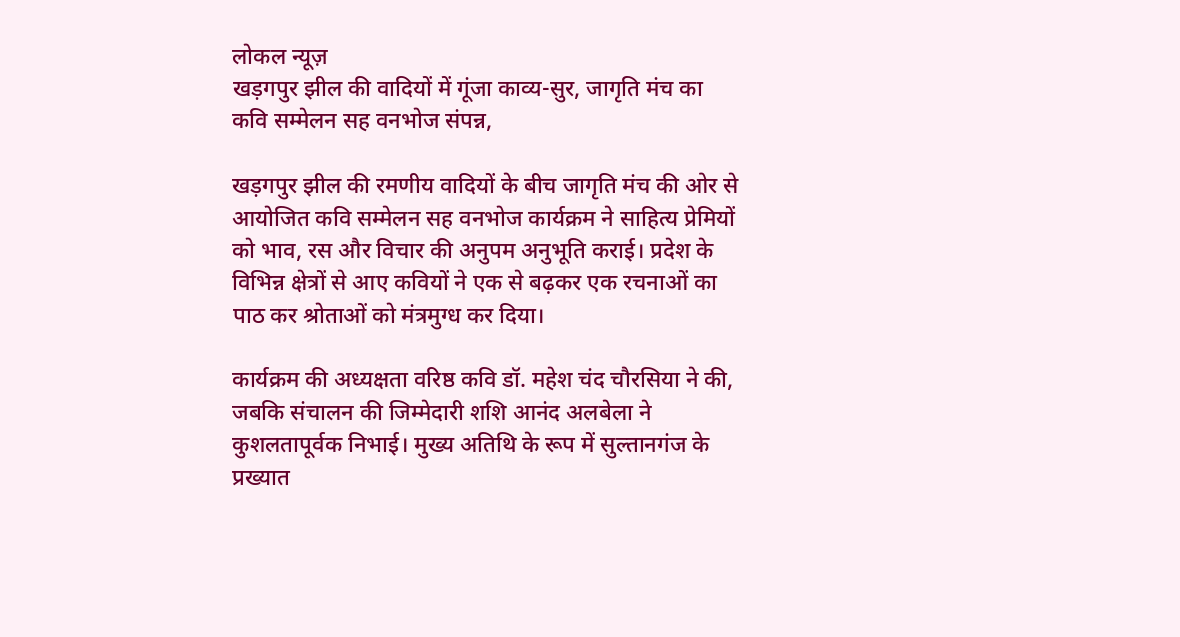लोकल न्यूज़
खड़गपुर झील की वादियों में गूंजा काव्य-सुर, जागृति मंच का कवि सम्मेलन सह वनभोज संपन्न,

खड़गपुर झील की रमणीय वादियों के बीच जागृति मंच की ओर से आयोजित कवि सम्मेलन सह वनभोज कार्यक्रम ने साहित्य प्रेमियों को भाव, रस और विचार की अनुपम अनुभूति कराई। प्रदेश के विभिन्न क्षेत्रों से आए कवियों ने एक से बढ़कर एक रचनाओं का पाठ कर श्रोताओं को मंत्रमुग्ध कर दिया।

कार्यक्रम की अध्यक्षता वरिष्ठ कवि डॉ. महेश चंद चौरसिया ने की, जबकि संचालन की जिम्मेदारी शशि आनंद अलबेला ने कुशलतापूर्वक निभाई। मुख्य अतिथि के रूप में सुल्तानगंज के प्रख्यात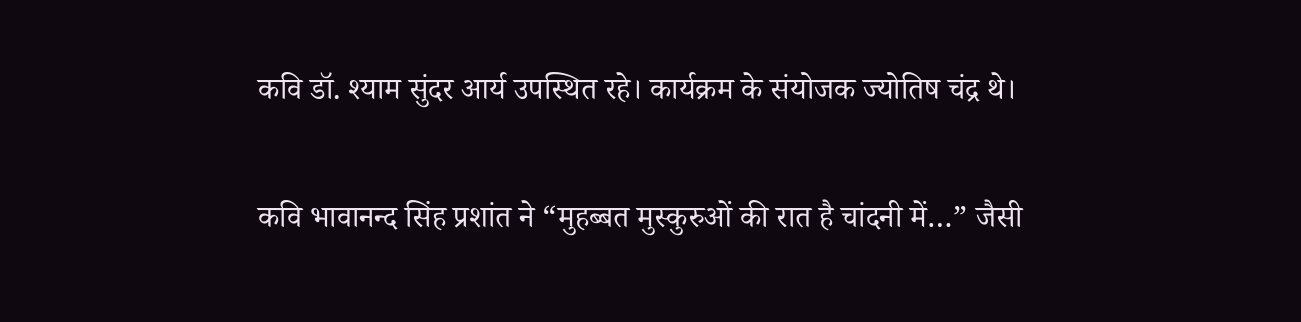कवि डॉ. श्याम सुंदर आर्य उपस्थित रहे। कार्यक्रम के संयोजक ज्योतिष चंद्र थे।

कवि भावानन्द सिंह प्रशांत ने “मुहब्बत मुस्कुरुओं की रात है चांदनी में…” जैसी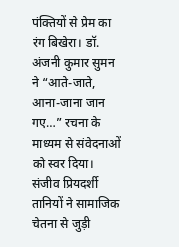पंक्तियों से प्रेम का रंग बिखेरा। डॉ. अंजनी कुमार सुमन ने “आते-जाते, आना-जाना जान गए…” रचना के माध्यम से संवेदनाओं को स्वर दिया।
संजीव प्रियदर्शी तानियों ने सामाजिक चेतना से जुड़ी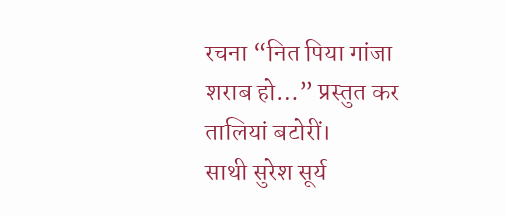रचना “नित पिया गांजा शराब हो…” प्रस्तुत कर तालियां बटोरीं।
साथी सुरेश सूर्य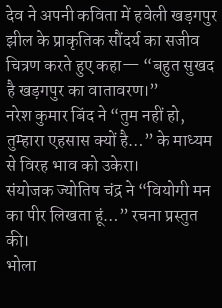देव ने अपनी कविता में हवेली खड़गपुर झील के प्राकृतिक सौंदर्य का सजीव चित्रण करते हुए कहा— “बहुत सुखद है खड़गपुर का वातावरण।”
नरेश कुमार बिंद ने “तुम नहीं हो, तुम्हारा एहसास क्यों है…” के माध्यम से विरह भाव को उकेरा।
संयोजक ज्योतिष चंद्र ने “वियोगी मन का पीर लिखता हूं…” रचना प्रस्तुत की।
भोला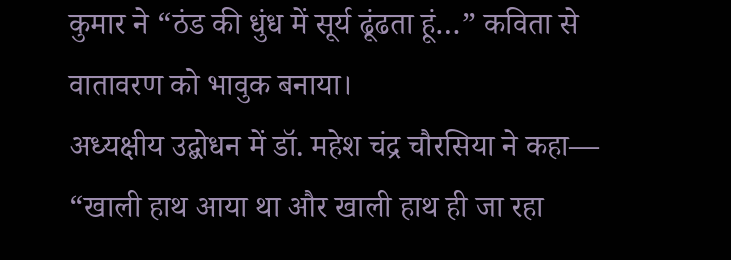कुमार ने “ठंड की धुंध में सूर्य ढूंढता हूं…” कविता से वातावरण को भावुक बनाया।
अध्यक्षीय उद्बोधन में डॉ. महेश चंद्र चौरसिया ने कहा— “खाली हाथ आया था और खाली हाथ ही जा रहा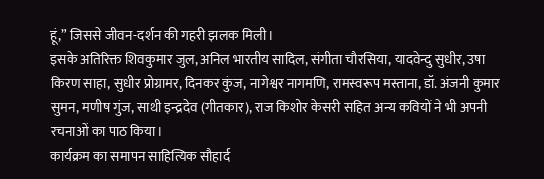हूं,” जिससे जीवन-दर्शन की गहरी झलक मिली।
इसके अतिरिक्त शिवकुमार जुल, अनिल भारतीय सादिल, संगीता चौरसिया, यादवेन्दु सुधीर, उषा किरण साहा, सुधीर प्रोग्रामर, दिनकर कुंज, नागेश्वर नागमणि, रामस्वरूप मस्ताना, डॉ. अंजनी कुमार सुमन, मणीष गुंज, साथी इन्द्रदेव (गीतकार), राज किशोर केसरी सहित अन्य कवियों ने भी अपनी रचनाओं का पाठ किया।
कार्यक्रम का समापन साहित्यिक सौहार्द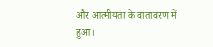और आत्मीयता के वातावरण में हुआ।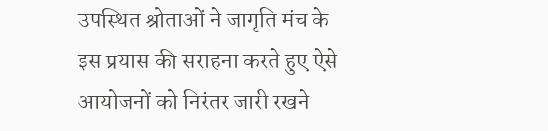उपस्थित श्रोताओं ने जागृति मंच के इस प्रयास की सराहना करते हुए ऐसे आयोजनों को निरंतर जारी रखने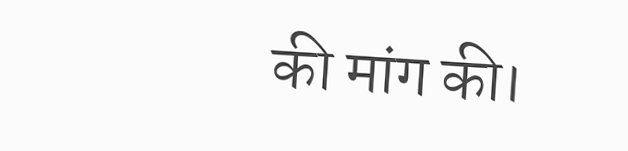की मांग की।